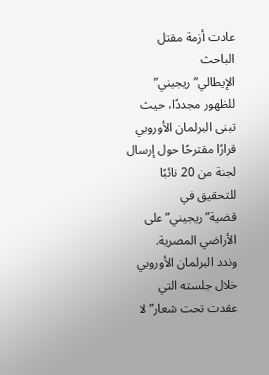عادت أزمة مقتل الباحث الإيطالي”ريجيني” للظهور مجددًا، حيث تبنى البرلمان الأوروبي قرارًا مقترحًا حول إرسال لجنة من 20 نائبًا للتحقيق في قضية”ريجيني”على الأراضي المصرية.
وندد البرلمان الأوروبي خلال جلسته التي عقدت تحت شعار”لا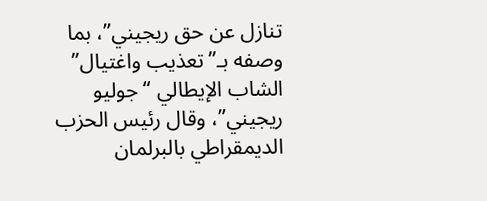تنازل عن حق ريجيني”، بما وصفه بـ”تعذيب واغتيال” الشاب الإيطالي “جوليو ريجيني”، وقال رئيس الحزب الديمقراطي بالبرلمان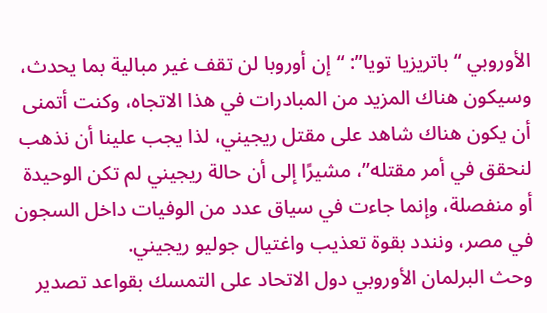الأوروبي “باتريزيا تويا”: “إن أوروبا لن تقف غير مبالية بما يحدث، وسيكون هناك المزيد من المبادرات في هذا الاتجاه، وكنت أتمنى أن يكون هناك شاهد على مقتل ريجيني، لذا يجب علينا أن نذهب لنحقق في أمر مقتله”، مشيرًا إلى أن حالة ريجيني لم تكن الوحيدة أو منفصلة، وإنما جاءت في سياق عدد من الوفيات داخل السجون في مصر، ونندد بقوة تعذيب واغتيال جوليو ريجيني.
وحث البرلمان الأوروبي دول الاتحاد على التمسك بقواعد تصدير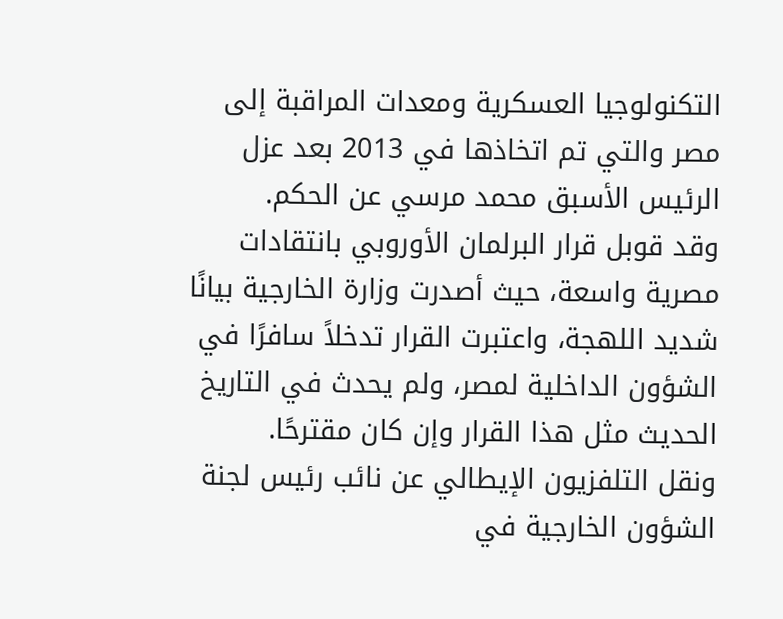التكنولوجيا العسكرية ومعدات المراقبة إلى مصر والتي تم اتخاذها في 2013 بعد عزل الرئيس الأسبق محمد مرسي عن الحكم.
وقد قوبل قرار البرلمان الأوروبي بانتقادات مصرية واسعة، حيث أصدرت وزارة الخارجية بيانًا شديد اللهجة، واعتبرت القرار تدخلاً سافرًا في الشؤون الداخلية لمصر، ولم يحدث في التاريخ الحديث مثل هذا القرار وإن كان مقترحًا.
ونقل التلفزيون الإيطالي عن نائب رئيس لجنة الشؤون الخارجية في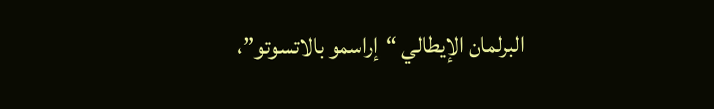البرلمان الإيطالي “إراسمو بالاتسوتو”،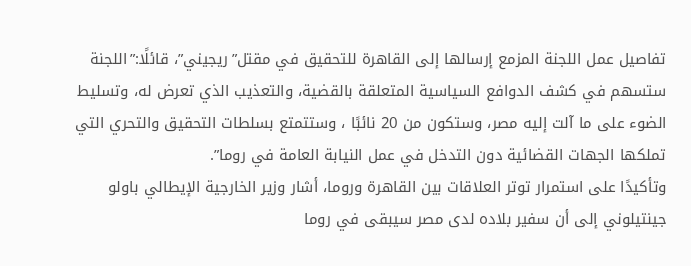تفاصيل عمل اللجنة المزمع إرسالها إلى القاهرة للتحقيق في مقتل”ريجيني”، قائلًا:”اللجنة ستسهم في كشف الدوافع السياسية المتعلقة بالقضية، والتعذيب الذي تعرض له، وتسليط الضوء على ما آلت إليه مصر، وستكون من 20 نائبًا ، وستتمتع بسلطات التحقيق والتحري التي تملكها الجهات القضائية دون التدخل في عمل النيابة العامة في روما”.
وتأكيدًا على استمرار توتر العلاقات بين القاهرة وروما، أشار وزير الخارجية الإيطالي باولو جينتيلوني إلى أن سفير بلاده لدى مصر سيبقى في روما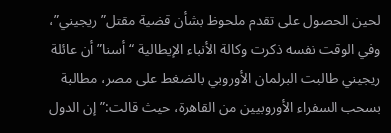لحين الحصول على تقدم ملحوظ بشأن قضية مقتل”ريجيني”، وفي الوقت نفسه ذكرت وكالة الأنباء الإيطالية “أسنا” أن عائلة ريجيني طالبت البرلمان الأوروبي بالضغط على مصر، مطالبة بسحب السفراء الأوروبيين من القاهرة، حيث قالت:”إن الدول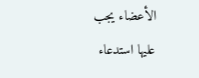الأعضاء يجب عليها استدعاء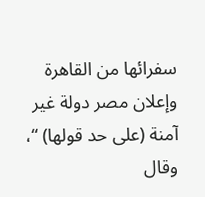سفرائها من القاهرة وإعلان مصر دولة غير آمنة (على حد قولها) “، وقال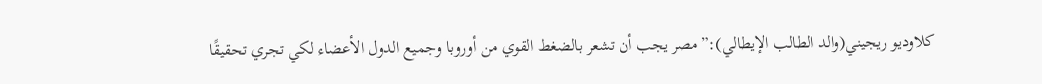كلاوديو ريجيني(والد الطالب الإيطالي):”مصر يجب أن تشعر بالضغط القوي من أوروبا وجميع الدول الأعضاء لكي تجري تحقيقًا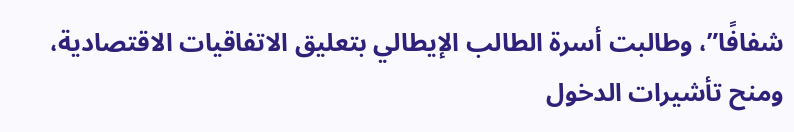شفافًا”، وطالبت أسرة الطالب الإيطالي بتعليق الاتفاقيات الاقتصادية، ومنح تأشيرات الدخول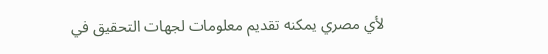لأي مصري يمكنه تقديم معلومات لجهات التحقيق في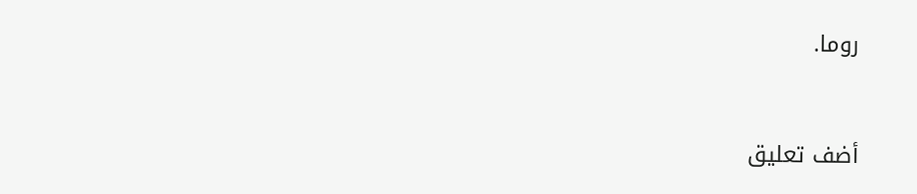روما.


أضف تعليق